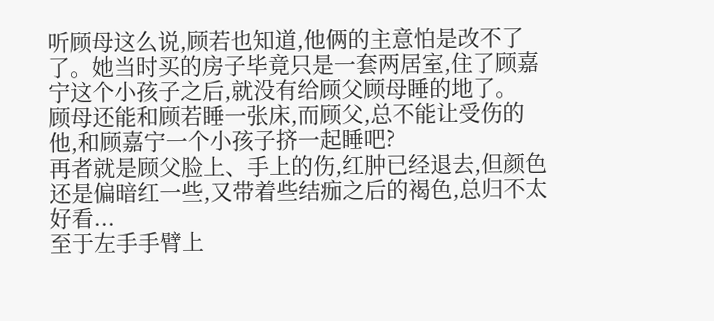听顾母这么说,顾若也知道,他俩的主意怕是改不了了。她当时买的房子毕竟只是一套两居室,住了顾嘉宁这个小孩子之后,就没有给顾父顾母睡的地了。
顾母还能和顾若睡一张床,而顾父,总不能让受伤的他,和顾嘉宁一个小孩子挤一起睡吧?
再者就是顾父脸上、手上的伤,红肿已经退去,但颜色还是偏暗红一些,又带着些结痂之后的褐色,总归不太好看...
至于左手手臂上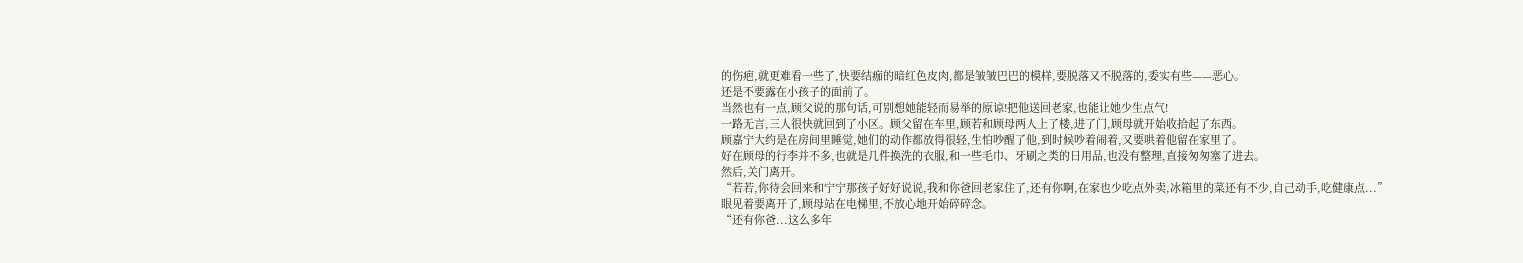的伤疤,就更难看一些了,快要结痂的暗红色皮肉,都是皱皱巴巴的模样,要脱落又不脱落的,委实有些——恶心。
还是不要露在小孩子的面前了。
当然也有一点,顾父说的那句话,可别想她能轻而易举的原谅!把他送回老家,也能让她少生点气!
一路无言,三人很快就回到了小区。顾父留在车里,顾若和顾母两人上了楼,进了门,顾母就开始收拾起了东西。
顾嘉宁大约是在房间里睡觉,她们的动作都放得很轻,生怕吵醒了他,到时候吵着闹着,又要哄着他留在家里了。
好在顾母的行李并不多,也就是几件换洗的衣服,和一些毛巾、牙刷之类的日用品,也没有整理,直接匆匆塞了进去。
然后,关门离开。
“若若,你待会回来和宁宁那孩子好好说说,我和你爸回老家住了,还有你啊,在家也少吃点外卖,冰箱里的菜还有不少,自己动手,吃健康点...”
眼见着要离开了,顾母站在电梯里,不放心地开始碎碎念。
“还有你爸...这么多年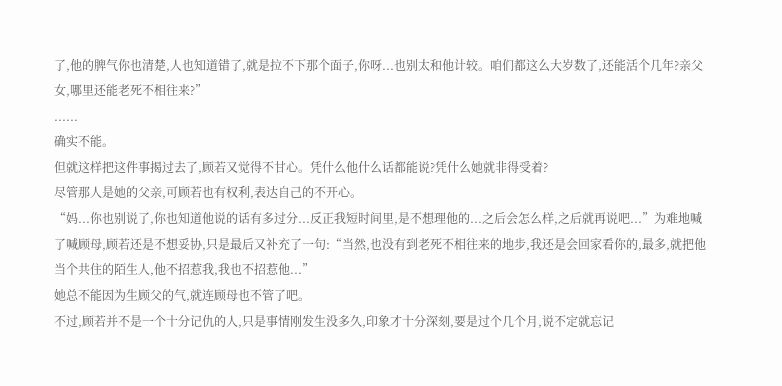了,他的脾气你也清楚,人也知道错了,就是拉不下那个面子,你呀...也别太和他计较。咱们都这么大岁数了,还能活个几年?亲父女,哪里还能老死不相往来?”
......
确实不能。
但就这样把这件事揭过去了,顾若又觉得不甘心。凭什么他什么话都能说?凭什么她就非得受着?
尽管那人是她的父亲,可顾若也有权利,表达自己的不开心。
“妈...你也别说了,你也知道他说的话有多过分...反正我短时间里,是不想理他的...之后会怎么样,之后就再说吧...”为难地喊了喊顾母,顾若还是不想妥协,只是最后又补充了一句:“当然,也没有到老死不相往来的地步,我还是会回家看你的,最多,就把他当个共住的陌生人,他不招惹我,我也不招惹他...”
她总不能因为生顾父的气,就连顾母也不管了吧。
不过,顾若并不是一个十分记仇的人,只是事情刚发生没多久,印象才十分深刻,要是过个几个月,说不定就忘记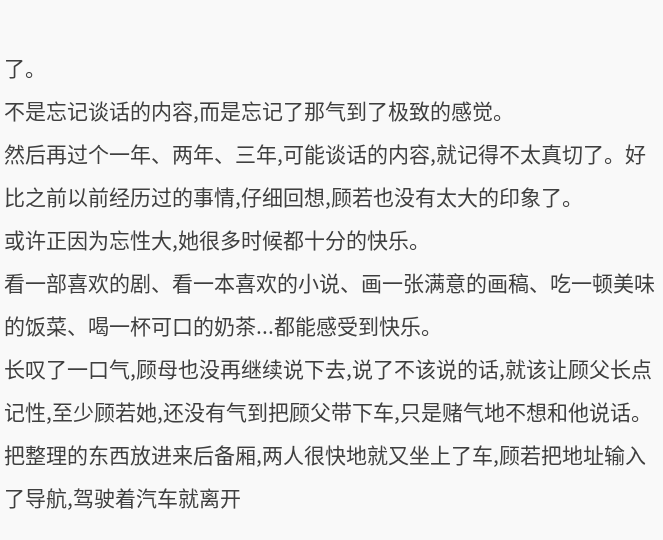了。
不是忘记谈话的内容,而是忘记了那气到了极致的感觉。
然后再过个一年、两年、三年,可能谈话的内容,就记得不太真切了。好比之前以前经历过的事情,仔细回想,顾若也没有太大的印象了。
或许正因为忘性大,她很多时候都十分的快乐。
看一部喜欢的剧、看一本喜欢的小说、画一张满意的画稿、吃一顿美味的饭菜、喝一杯可口的奶茶...都能感受到快乐。
长叹了一口气,顾母也没再继续说下去,说了不该说的话,就该让顾父长点记性,至少顾若她,还没有气到把顾父带下车,只是赌气地不想和他说话。
把整理的东西放进来后备厢,两人很快地就又坐上了车,顾若把地址输入了导航,驾驶着汽车就离开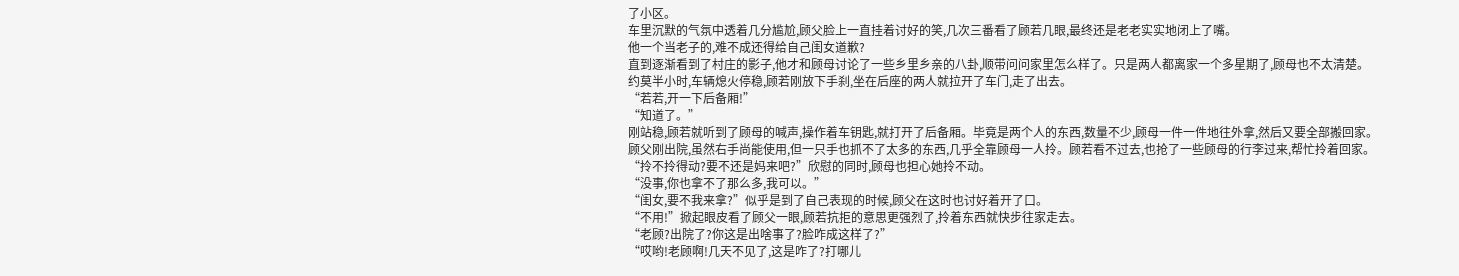了小区。
车里沉默的气氛中透着几分尴尬,顾父脸上一直挂着讨好的笑,几次三番看了顾若几眼,最终还是老老实实地闭上了嘴。
他一个当老子的,难不成还得给自己闺女道歉?
直到逐渐看到了村庄的影子,他才和顾母讨论了一些乡里乡亲的八卦,顺带问问家里怎么样了。只是两人都离家一个多星期了,顾母也不太清楚。
约莫半小时,车辆熄火停稳,顾若刚放下手刹,坐在后座的两人就拉开了车门,走了出去。
“若若,开一下后备厢!”
“知道了。”
刚站稳,顾若就听到了顾母的喊声,操作着车钥匙,就打开了后备厢。毕竟是两个人的东西,数量不少,顾母一件一件地往外拿,然后又要全部搬回家。
顾父刚出院,虽然右手尚能使用,但一只手也抓不了太多的东西,几乎全靠顾母一人拎。顾若看不过去,也抢了一些顾母的行李过来,帮忙拎着回家。
“拎不拎得动?要不还是妈来吧?”欣慰的同时,顾母也担心她拎不动。
“没事,你也拿不了那么多,我可以。”
“闺女,要不我来拿?”似乎是到了自己表现的时候,顾父在这时也讨好着开了口。
“不用!”掀起眼皮看了顾父一眼,顾若抗拒的意思更强烈了,拎着东西就快步往家走去。
“老顾?出院了?你这是出啥事了?脸咋成这样了?”
“哎哟!老顾啊!几天不见了,这是咋了?打哪儿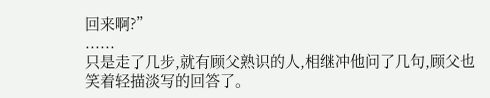回来啊?”
......
只是走了几步,就有顾父熟识的人,相继冲他问了几句,顾父也笑着轻描淡写的回答了。